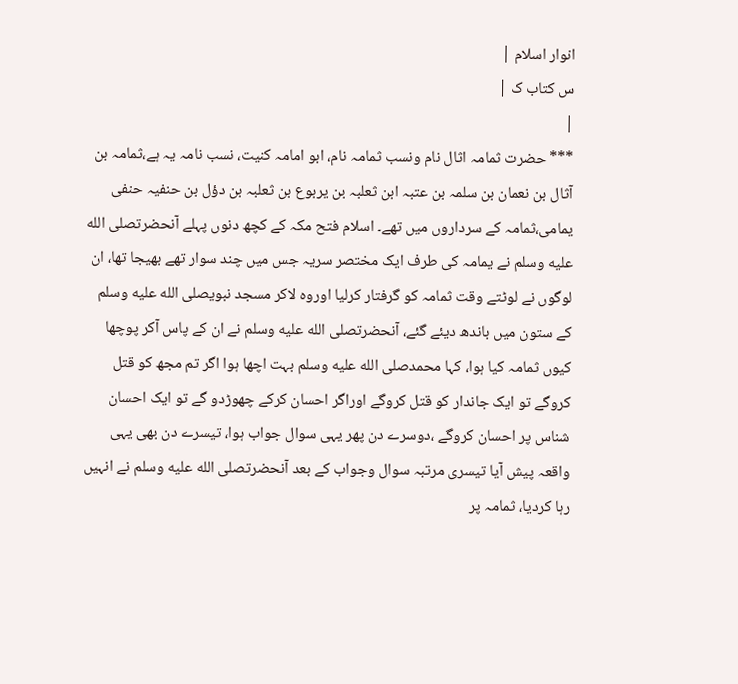انوار اسلام |
س کتاب ک |
|
*** حضرت ثمامہ اثال نام ونسب ثمامہ نام، ابو امامہ کنیت، نسب نامہ یہ ہے،ثمامہ بن آثال بن نعمان بن سلمہ بن عتبہ ابن ثعلبہ بن یربوع بن ثعلبہ بن دؤل بن حنفیہ حنفی یمامی،ثمامہ کے سرداروں میں تھے۔ اسلام فتح مکہ کے کچھ دنوں پہلے آنحضرتصلى الله عليه وسلم نے یمامہ کی طرف ایک مختصر سریہ جس میں چند سوار تھے بھیجا تھا، ان لوگوں نے لوٹتے وقت ثمامہ کو گرفتار کرلیا اوروہ لاکر مسجد نبویصلى الله عليه وسلم کے ستون میں باندھ دیئے گئے، آنحضرتصلى الله عليه وسلم نے ان کے پاس آکر پوچھا کیوں ثمامہ کیا ہوا، کہا محمدصلى الله عليه وسلم بہت اچھا ہوا اگر تم مجھ کو قتل کروگے تو ایک جاندار کو قتل کروگے اوراگر احسان کرکے چھوڑدو گے تو ایک احسان شناس پر احسان کروگے ،دوسرے دن پھر یہی سوال جواب ہوا، تیسرے دن بھی یہی واقعہ پیش آیا تیسری مرتبہ سوال وجواب کے بعد آنحضرتصلى الله عليه وسلم نے انہیں رہا کردیا، ثمامہ پر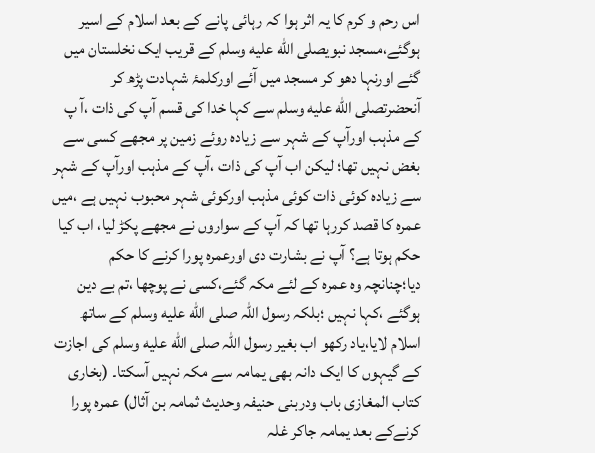اس رحم و کرم کا یہ اثر ہوا کہ رہائی پانے کے بعد اسلام کے اسیر ہوگئے،مسجد نبویصلى الله عليه وسلم کے قریب ایک نخلستان میں گئے اورنہا دھو کر مسجد میں آئے اورکلمۂ شہادت پڑھ کر آنحضرتصلى الله عليه وسلم سے کہا خدا کی قسم آپ کی ذات ،آ پ کے مذہب اورآپ کے شہر سے زیادہ روئے زمین پر مجھے کسی سے بغض نہیں تھا؛ لیکن اب آپ کی ذات ،آپ کے مذہب اورآپ کے شہر سے زیادہ کوئی ذات کوئی مذہب اورکوئی شہر محبوب نہیں ہے ،میں عمرہ کا قصد کررہا تھا کہ آپ کے سواروں نے مجھے پکڑ لیا، اب کیا حکم ہوتا ہے؟ آپ نے بشارت دی اورعمرہ پورا کرنے کا حکم دیا؛چنانچہ وہ عمرہ کے لئے مکہ گئے،کسی نے پوچھا ،تم بے دین ہوگئے ،کہا نہیں ؛بلکہ رسول اللہ صلى الله عليه وسلم کے ساتھ اسلام لایا،یاد رکھو اب بغیر رسول اللہ صلى الله عليه وسلم کی اجازت کے گیہوں کا ایک دانہ بھی یمامہ سے مکہ نہیں آسکتا۔ (بخاری کتاب المغازی باب ودربنی حنیفہ وحدیث ثمامہ بن آثال) عمرہ پورا کرنےکے بعد یمامہ جاکر غلہ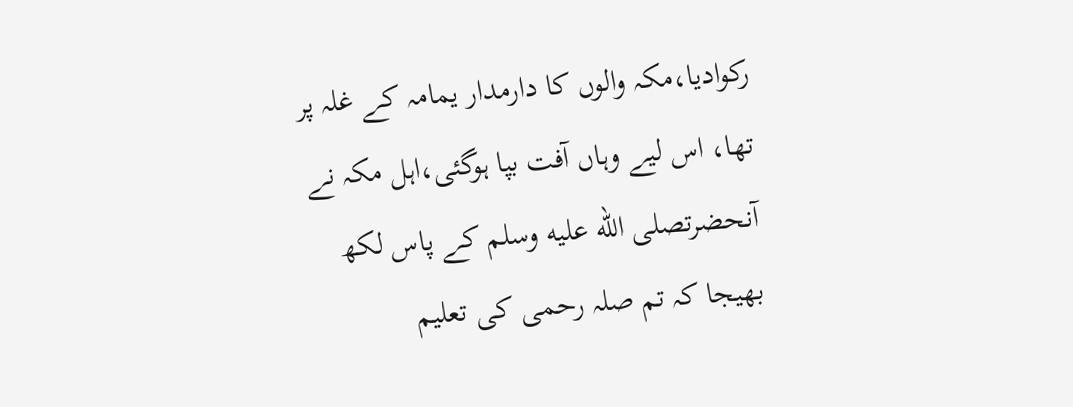رکوادیا،مکہ والوں کا دارمدار یمامہ کے غلہ پر تھا، اس لیے وہاں آفت بپا ہوگئی،اہل مکہ نے آنحضرتصلى الله عليه وسلم کے پاس لکھ بھیجا کہ تم صلہ رحمی کی تعلیم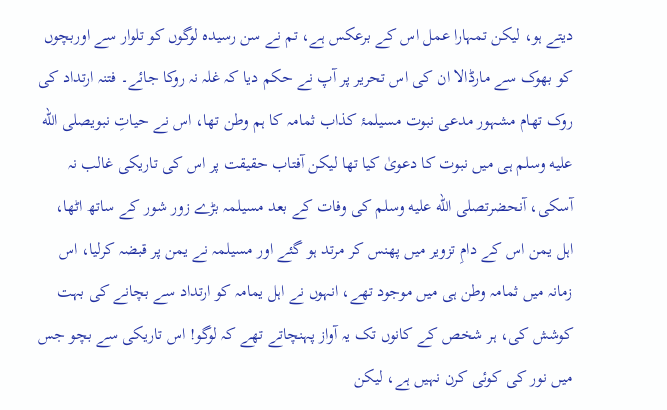دیتے ہو، لیکن تمہارا عمل اس کے برعکس ہے، تم نے سن رسیدہ لوگوں کو تلوار سے اوربچوں کو بھوک سے مارڈالا ان کی اس تحریر پر آپ نے حکم دیا کہ غلہ نہ روکا جائے۔ فتنہ ارتداد کی روک تھام مشہور مدعی نبوت مسیلمۂ کذاب ثمامہ کا ہم وطن تھا، اس نے حیاتِ نبویصلى الله عليه وسلم ہی میں نبوت کا دعویٰ کیا تھا لیکن آفتاب حقیقت پر اس کی تاریکی غالب نہ آسکی، آنحضرتصلى الله عليه وسلم کی وفات کے بعد مسیلمہ بڑے زور شور کے ساتھ اٹھا، اہل یمن اس کے دامِ تزویر میں پھنس کر مرتد ہو گئے اور مسیلمہ نے یمن پر قبضہ کرلیا، اس زمانہ میں ثمامہ وطن ہی میں موجود تھے، انہوں نے اہل یمامہ کو ارتداد سے بچانے کی بہت کوشش کی، ہر شخص کے کانوں تک یہ آواز پہنچاتے تھے کہ لوگو! اس تاریکی سے بچو جس میں نور کی کوئی کرن نہیں ہے، لیکن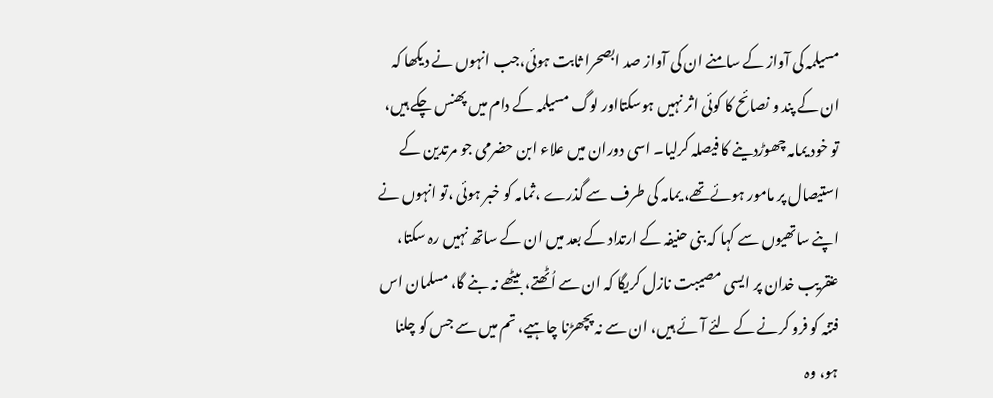مسیلمہ کی آواز کے سامنے ان کی آواز صد ابصحرا ثابت ہوئی،جب انہوں نے دیکھا کہ ان کے پند و نصائح کا کوئی اثر نہیں ہوسکتااور لوگ مسیلمہ کے دام میں پھنس چکے ہیں، تو خود یمامہ چھوڑدینے کا فیصلہ کرلیا۔ اسی دوران میں علاء ابن حضرمی جو مرتدین کے استیصال پر مامور ہوئےتھے، یمامہ کی طرف سے گذرے ،ثمامہ کو خبر ہوئی ،تو انہوں نے اپنے ساتھیوں سے کہا کہ بنی حنیفہ کے ارتداد کے بعد میں ان کے ساتھ نہیں رہ سکتا، عنقریب خدان پر ایسی مصیبت نازل کریگا کہ ان سے اُٹھتے، بیٹھے نہ بنے گا، مسلمان اس فتنہ کو فرو کرنے کے لئے آئے ہیں، ان سے نہ پچھڑنا چاہیے، تم میں سے جس کو چلنا ہو، وہ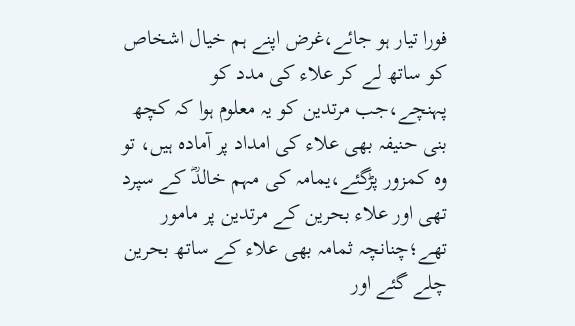فورا تیار ہو جائے،غرض اپنے ہم خیال اشخاص کو ساتھ لے کر علاء کی مدد کو پہنچے،جب مرتدین کو یہ معلوم ہوا کہ کچھ بنی حنیفہ بھی علاء کی امداد پر آمادہ ہیں، تو وہ کمزور پڑگئے،یمامہ کی مہم خالدؓ کے سپرد تھی اور علاء بحرین کے مرتدین پر مامور تھے؛چنانچہ ثمامہ بھی علاء کے ساتھ بحرین چلے گئے اور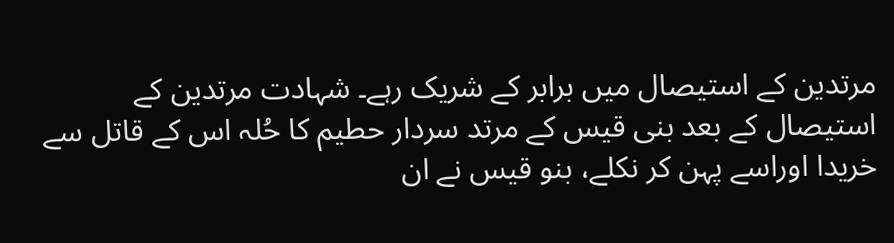مرتدین کے استیصال میں برابر کے شریک رہے۔ شہادت مرتدین کے استیصال کے بعد بنی قیس کے مرتد سردار حطیم کا حُلہ اس کے قاتل سے خریدا اوراسے پہن کر نکلے، بنو قیس نے ان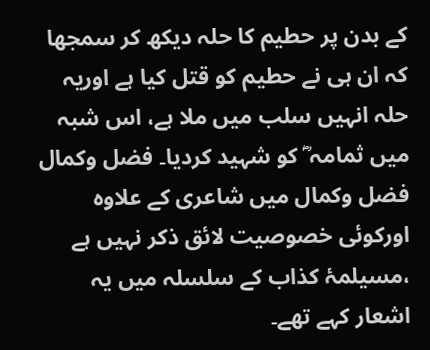کے بدن پر حطیم کا حلہ دیکھ کر سمجھا کہ ان ہی نے حطیم کو قتل کیا ہے اوریہ حلہ انہیں سلب میں ملا ہے، اس شبہ میں ثمامہ ؓ کو شہید کردیا۔ فضل وکمال فضل وکمال میں شاعری کے علاوہ اورکوئی خصوصیت لائق ذکر نہیں ہے ،مسیلمۂ کذاب کے سلسلہ میں یہ اشعار کہے تھے۔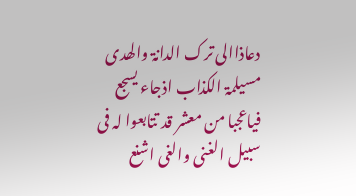دعاذاالی ترک الدانۃ والھدی مسیلمۃ الکذاب اذجاء یسجع فیاعجبا من معشر قد تتابعوا لہ فی سبیل الغنی والغی اشنع